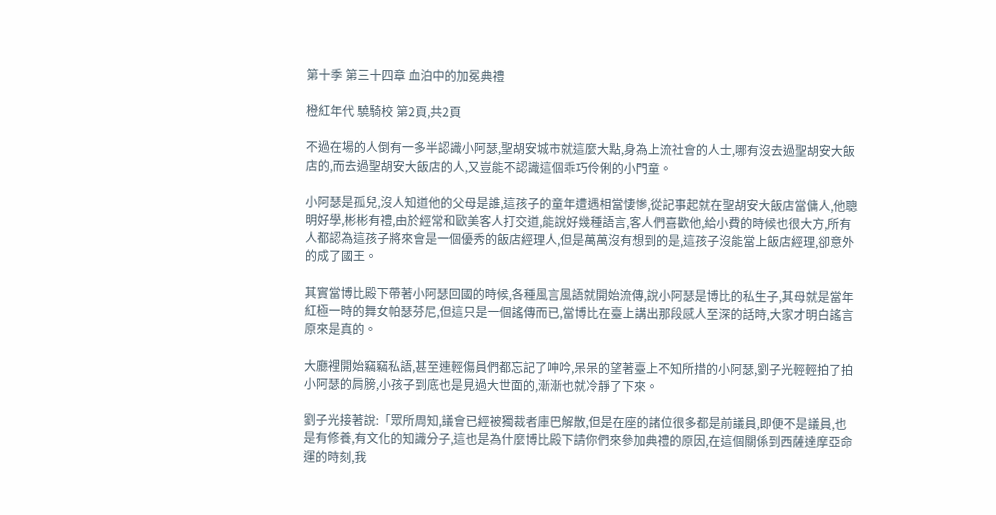第十季 第三十四章 血泊中的加冕典禮

橙紅年代 驍騎校 第2頁,共2頁

不過在場的人倒有一多半認識小阿瑟,聖胡安城市就這麼大點,身為上流社會的人士,哪有沒去過聖胡安大飯店的,而去過聖胡安大飯店的人,又豈能不認識這個乖巧伶俐的小門童。

小阿瑟是孤兒,沒人知道他的父母是誰,這孩子的童年遭遇相當悽慘,從記事起就在聖胡安大飯店當傭人,他聰明好學,彬彬有禮,由於經常和歐美客人打交道,能說好幾種語言,客人們喜歡他,給小費的時候也很大方,所有人都認為這孩子將來會是一個優秀的飯店經理人,但是萬萬沒有想到的是,這孩子沒能當上飯店經理,卻意外的成了國王。

其實當博比殿下帶著小阿瑟回國的時候,各種風言風語就開始流傳,說小阿瑟是博比的私生子,其母就是當年紅極一時的舞女帕瑟芬尼,但這只是一個謠傳而已,當博比在臺上講出那段感人至深的話時,大家才明白謠言原來是真的。

大廳裡開始竊竊私語,甚至連輕傷員們都忘記了呻吟,呆呆的望著臺上不知所措的小阿瑟,劉子光輕輕拍了拍小阿瑟的肩膀,小孩子到底也是見過大世面的,漸漸也就冷靜了下來。

劉子光接著說:「眾所周知,議會已經被獨裁者庫巴解散,但是在座的諸位很多都是前議員,即便不是議員,也是有修養,有文化的知識分子,這也是為什麼博比殿下請你們來參加典禮的原因,在這個關係到西薩達摩亞命運的時刻,我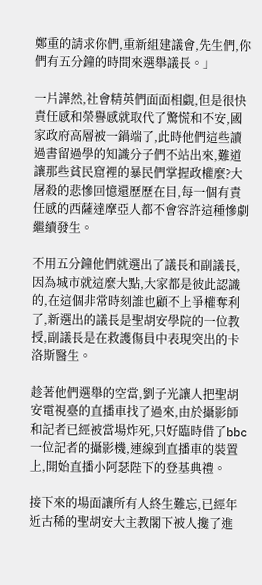鄭重的請求你們,重新組建議會,先生們,你們有五分鐘的時間來選舉議長。」

一片譁然,社會精英們面面相覷,但是很快責任感和榮譽感就取代了驚慌和不安,國家政府高層被一鍋端了,此時他們這些讀過書留過學的知識分子們不站出來,難道讓那些貧民窟裡的暴民們掌握政權麼?大屠殺的悲慘回憶還歷歷在目,每一個有責任感的西薩達摩亞人都不會容許這種慘劇繼續發生。

不用五分鐘他們就選出了議長和副議長,因為城市就這麼大點,大家都是彼此認識的,在這個非常時刻誰也顧不上爭權奪利了,新選出的議長是聖胡安學院的一位教授,副議長是在救護傷員中表現突出的卡洛斯醫生。

趁著他們選舉的空當,劉子光讓人把聖胡安電視臺的直播車找了過來,由於攝影師和記者已經被當場炸死,只好臨時借了bbc一位記者的攝影機,連線到直播車的裝置上,開始直播小阿瑟陛下的登基典禮。

接下來的場面讓所有人終生難忘,已經年近古稀的聖胡安大主教閣下被人攙了進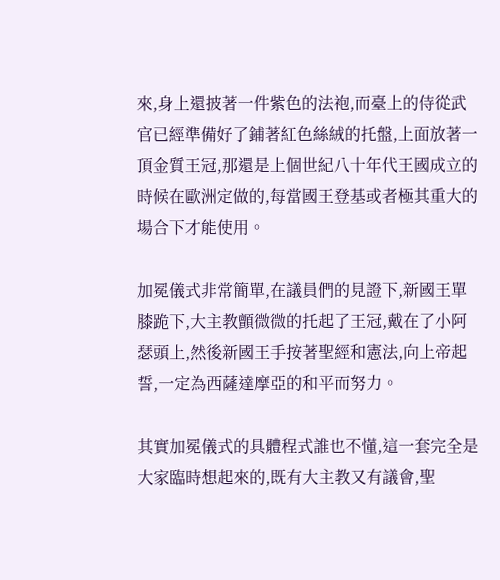來,身上還披著一件紫色的法袍,而臺上的侍從武官已經準備好了鋪著紅色絲絨的托盤,上面放著一頂金質王冠,那還是上個世紀八十年代王國成立的時候在歐洲定做的,每當國王登基或者極其重大的場合下才能使用。

加冕儀式非常簡單,在議員們的見證下,新國王單膝跪下,大主教顫微微的托起了王冠,戴在了小阿瑟頭上,然後新國王手按著聖經和憲法,向上帝起誓,一定為西薩達摩亞的和平而努力。

其實加冕儀式的具體程式誰也不懂,這一套完全是大家臨時想起來的,既有大主教又有議會,聖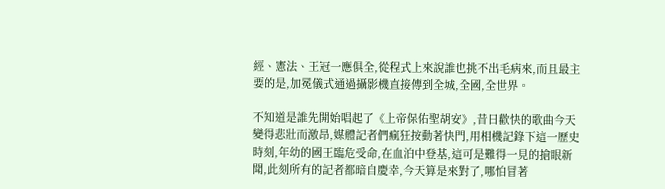經、憲法、王冠一應俱全,從程式上來說誰也挑不出毛病來,而且最主要的是,加冕儀式通過攝影機直接傳到全城,全國,全世界。

不知道是誰先開始唱起了《上帝保佑聖胡安》,昔日歡快的歌曲今天變得悲壯而激昂,媒體記者們瘋狂按動著快門,用相機記錄下這一歷史時刻,年幼的國王臨危受命,在血泊中登基,這可是難得一見的搶眼新聞,此刻所有的記者都暗自慶幸,今天算是來對了,哪怕冒著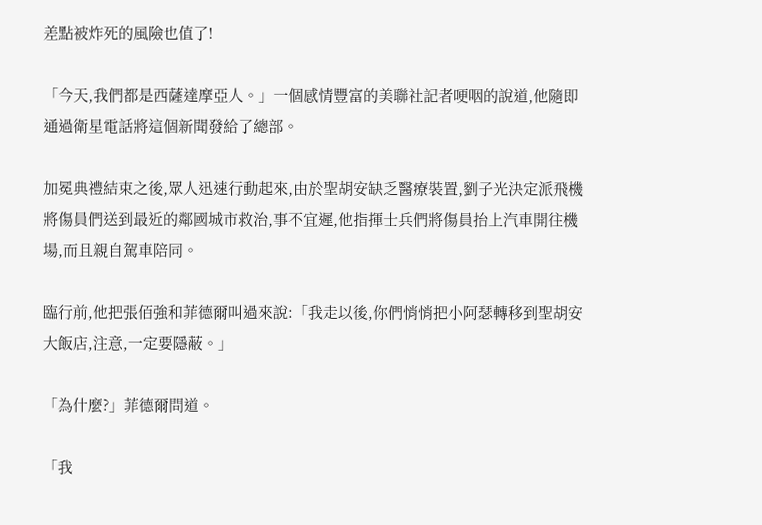差點被炸死的風險也值了!

「今天,我們都是西薩達摩亞人。」一個感情豐富的美聯社記者哽咽的說道,他隨即通過衛星電話將這個新聞發給了總部。

加冕典禮結束之後,眾人迅速行動起來,由於聖胡安缺乏醫療裝置,劉子光決定派飛機將傷員們送到最近的鄰國城市救治,事不宜遲,他指揮士兵們將傷員抬上汽車開往機場,而且親自駕車陪同。

臨行前,他把張佰強和菲德爾叫過來說:「我走以後,你們悄悄把小阿瑟轉移到聖胡安大飯店,注意,一定要隱蔽。」

「為什麼?」菲德爾問道。

「我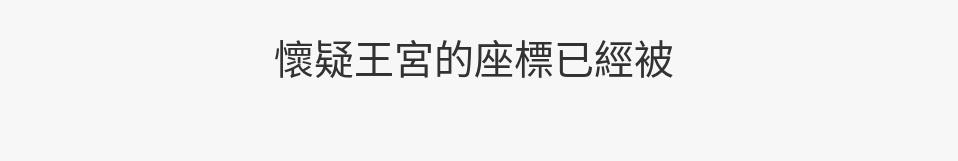懷疑王宮的座標已經被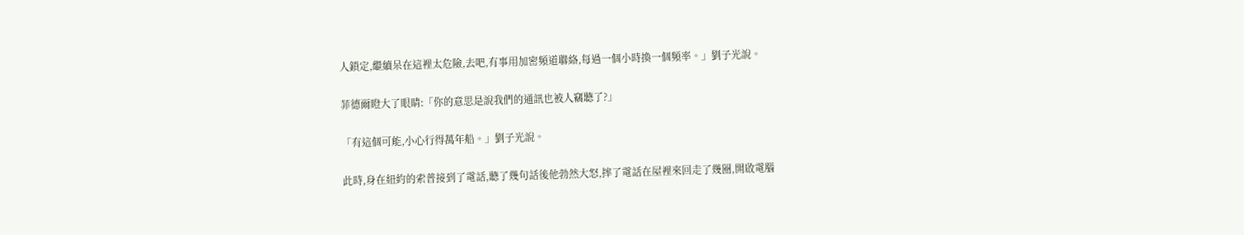人鎖定,繼續呆在這裡太危險,去吧,有事用加密頻道聯絡,每過一個小時換一個頻率。」劉子光說。

菲德爾瞪大了眼睛:「你的意思是說我們的通訊也被人竊聽了?」

「有這個可能,小心行得萬年船。」劉子光說。

此時,身在紐約的索普接到了電話,聽了幾句話後他勃然大怒,摔了電話在屋裡來回走了幾圈,開啟電腦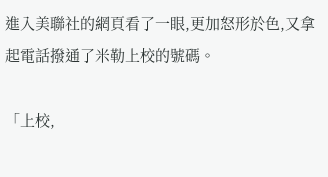進入美聯社的網頁看了一眼,更加怒形於色,又拿起電話撥通了米勒上校的號碼。

「上校,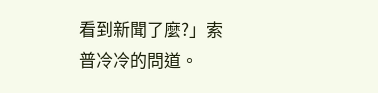看到新聞了麼?」索普冷冷的問道。